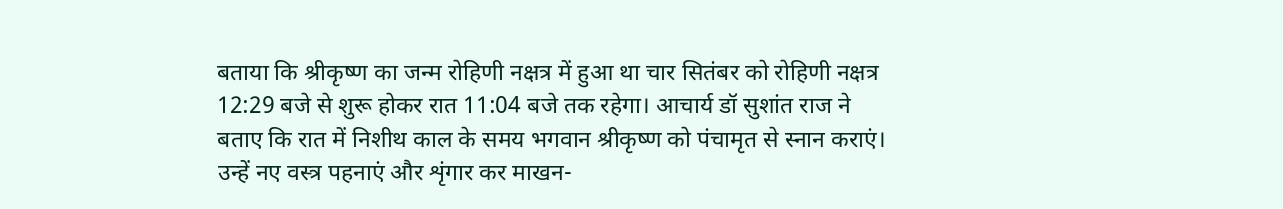बताया कि श्रीकृष्ण का जन्म रोहिणी नक्षत्र में हुआ था चार सितंबर को रोहिणी नक्षत्र 12:29 बजे से शुरू होकर रात 11:04 बजे तक रहेगा। आचार्य डॉ सुशांत राज ने बताए कि रात में निशीथ काल के समय भगवान श्रीकृष्ण को पंचामृत से स्नान कराएं। उन्हें नए वस्त्र पहनाएं और शृंगार कर माखन-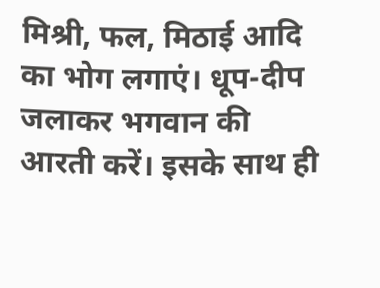मिश्री, फल, मिठाई आदि का भोग लगाएं। धूप-दीप जलाकर भगवान की आरती करें। इसके साथ ही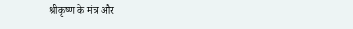श्रीकृष्ण के मंत्र और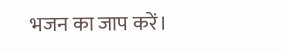भजन का जाप करें।